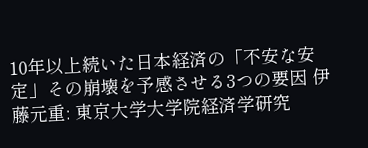10年以上続いた日本経済の「不安な安定」その崩壊を予感させる3つの要因 伊藤元重: 東京大学大学院経済学研究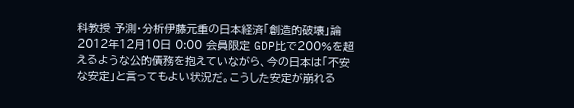科教授 予測・分析伊藤元重の日本経済「創造的破壊」論 2012年12月10日 0:00 会員限定 GDP比で200%を超えるような公的債務を抱えていながら、今の日本は「不安な安定」と言ってもよい状況だ。こうした安定が崩れる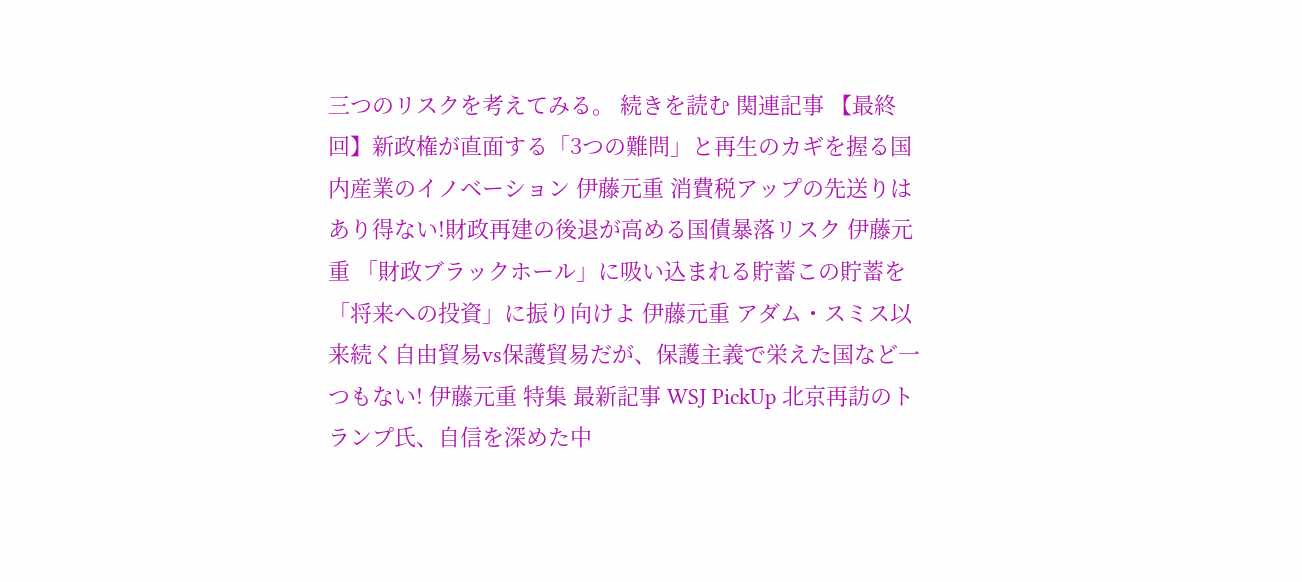三つのリスクを考えてみる。 続きを読む 関連記事 【最終回】新政権が直面する「3つの難問」と再生のカギを握る国内産業のイノベーション 伊藤元重 消費税アップの先送りはあり得ない!財政再建の後退が高める国債暴落リスク 伊藤元重 「財政ブラックホール」に吸い込まれる貯蓄この貯蓄を「将来への投資」に振り向けよ 伊藤元重 アダム・スミス以来続く自由貿易vs保護貿易だが、保護主義で栄えた国など一つもない! 伊藤元重 特集 最新記事 WSJ PickUp 北京再訪のトランプ氏、自信を深めた中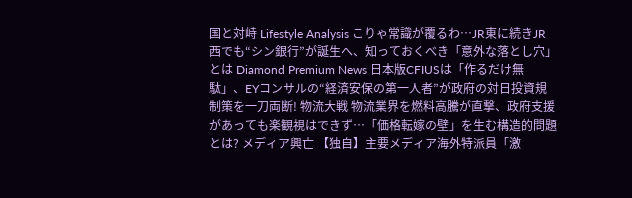国と対峙 Lifestyle Analysis こりゃ常識が覆るわ…JR東に続きJR西でも“シン銀行”が誕生へ、知っておくべき「意外な落とし穴」とは Diamond Premium News 日本版CFIUSは「作るだけ無駄」、EYコンサルの“経済安保の第一人者”が政府の対日投資規制策を一刀両断! 物流大戦 物流業界を燃料高騰が直撃、政府支援があっても楽観視はできず…「価格転嫁の壁」を生む構造的問題とは? メディア興亡 【独自】主要メディア海外特派員「激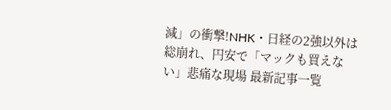減」の衝撃!NHK・日経の2強以外は総崩れ、円安で「マックも買えない」悲痛な現場 最新記事一覧